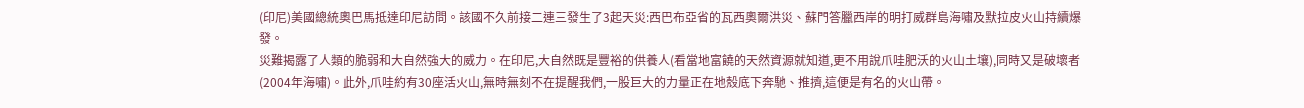(印尼)美國總統奧巴馬抵達印尼訪問。該國不久前接二連三發生了3起天災:西巴布亞省的瓦西奧爾洪災、蘇門答臘西岸的明打威群島海嘯及默拉皮火山持續爆發。
災難揭露了人類的脆弱和大自然強大的威力。在印尼,大自然既是豐裕的供養人(看當地富饒的天然資源就知道,更不用說爪哇肥沃的火山土壤),同時又是破壞者(2004年海嘯)。此外,爪哇約有30座活火山,無時無刻不在提醒我們,一股巨大的力量正在地殼底下奔馳、推擠,這便是有名的火山帶。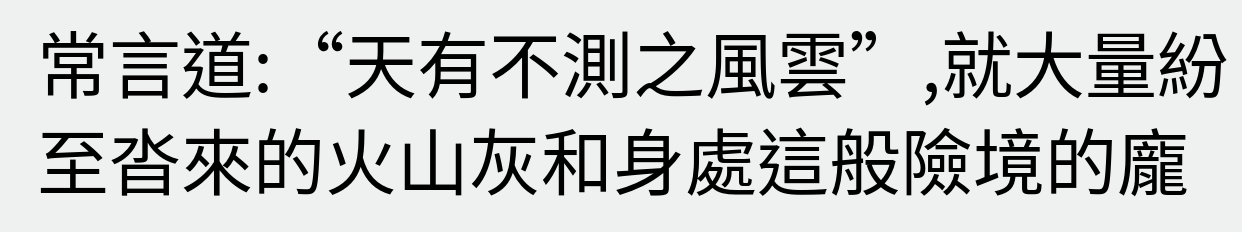常言道:“天有不測之風雲”,就大量紛至沓來的火山灰和身處這般險境的龐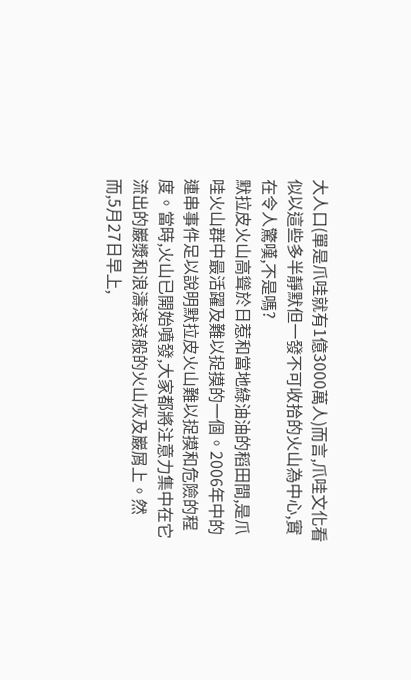大人口(單是爪哇就有1億3000萬人)而言,爪哇文化看似以這些多半靜默但一發不可收拾的火山為中心,實在令人驚嘆,不是嗎?
默拉皮火山高聳於日惹和當地綠油油的稻田間,是爪哇火山群中最活躍及難以捉摸的一個。2006年中的連串事件足以說明默拉皮火山難以捉摸和危險的程度。當時,火山已開始噴發,大家都將注意力集中在它流出的巖漿和浪濤滾滾般的火山灰及巖屑上。然而,5月27日早上,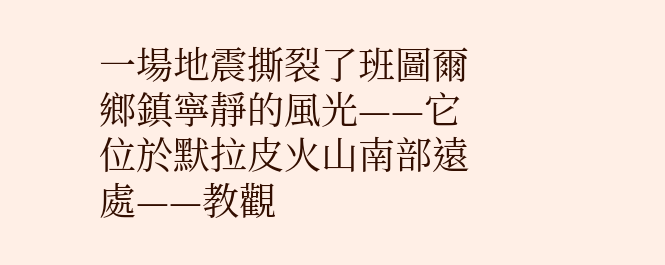一場地震撕裂了班圖爾鄉鎮寧靜的風光——它位於默拉皮火山南部遠處——教觀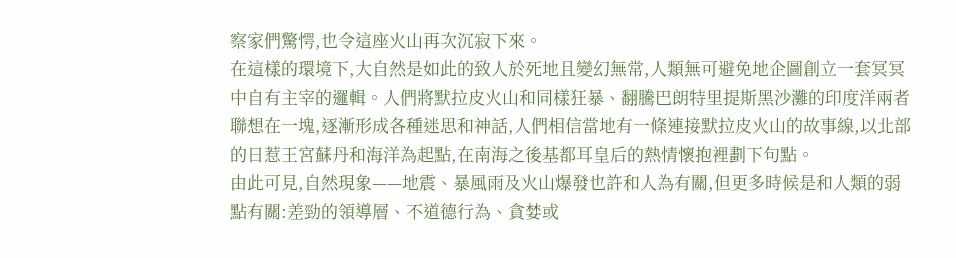察家們驚愕,也令這座火山再次沉寂下來。
在這樣的環境下,大自然是如此的致人於死地且變幻無常,人類無可避免地企圖創立一套冥冥中自有主宰的邏輯。人們將默拉皮火山和同樣狂暴、翻騰巴朗特里提斯黑沙灘的印度洋兩者聯想在一塊,逐漸形成各種迷思和神話,人們相信當地有一條連接默拉皮火山的故事線,以北部的日惹王宮蘇丹和海洋為起點,在南海之後基都耳皇后的熱情懷抱裡劃下句點。
由此可見,自然現象——地震、暴風雨及火山爆發也許和人為有關,但更多時候是和人類的弱點有關:差勁的領導層、不道德行為、貪婪或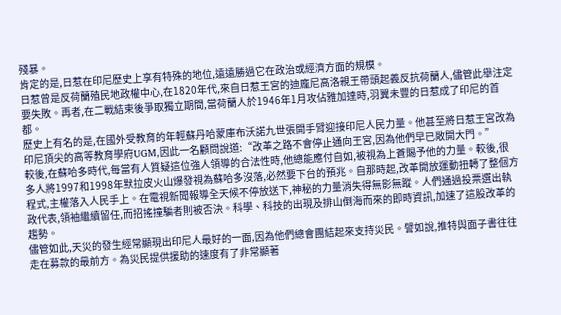殘暴。
肯定的是,日惹在印尼歷史上享有特殊的地位,遠遠勝過它在政治或經濟方面的規模。
日惹曾是反荷蘭殖民地政權中心,在1820年代,來自日惹王宮的迪龐尼高洛親王帶頭起義反抗荷蘭人,儘管此舉注定要失敗。再者,在二戰結束後爭取獨立期間,當荷蘭人於1946年1月攻佔雅加達時,羽翼未豐的日惹成了印尼的首都。
歷史上有名的是,在國外受教育的年輕蘇丹哈蒙庫布沃諾九世張開手臂迎接印尼人民力量。他甚至將日惹王宮改為印尼頂尖的高等教育學府UGM,因此一名顧問說道:“改革之路不會停止通向王宮,因為他們早已敞開大門。”
較後,在蘇哈多時代,每當有人質疑這位強人領導的合法性時,他總能應付自如,被視為上蒼賜予他的力量。較後,很多人將1997和1998年默拉皮火山爆發視為蘇哈多沒落,必然要下台的預兆。自那時起,改革開放運動扭轉了整個方程式,主權落入人民手上。在電視新聞報導全天候不停放送下,神秘的力量消失得無影無蹤。人們通過投票選出執政代表,領袖繼續留任,而招搖撞騙者則被否決。科學、科技的出現及排山倒海而來的即時資訊,加速了這股改革的趨勢。
儘管如此,天災的發生經常顯現出印尼人最好的一面,因為他們總會團結起來支持災民。譬如說,推特與面子書往往走在募款的最前方。為災民提供援助的速度有了非常顯著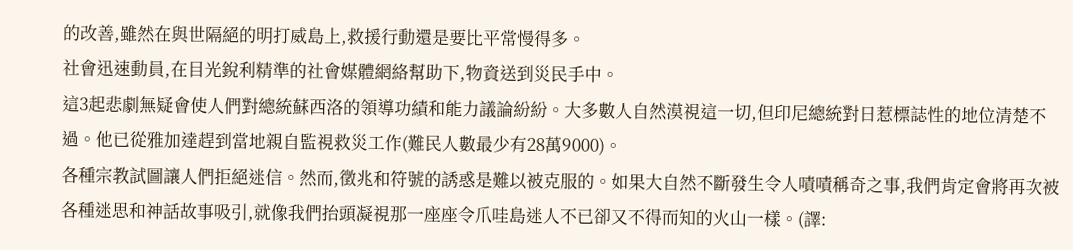的改善,雖然在與世隔絕的明打威島上,救援行動還是要比平常慢得多。
社會迅速動員,在目光銳利精準的社會媒體網絡幫助下,物資送到災民手中。
這3起悲劇無疑會使人們對總統蘇西洛的領導功績和能力議論紛紛。大多數人自然漠視這一切,但印尼總統對日惹標誌性的地位清楚不過。他已從雅加達趕到當地親自監視救災工作(難民人數最少有28萬9000)。
各種宗教試圖讓人們拒絕迷信。然而,徵兆和符號的誘惑是難以被克服的。如果大自然不斷發生令人嘖嘖稱奇之事,我們肯定會將再次被各種迷思和神話故事吸引,就像我們抬頭凝視那一座座令爪哇島迷人不已卻又不得而知的火山一樣。(譯: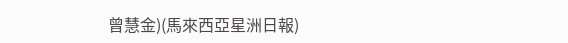曾慧金)(馬來西亞星洲日報)